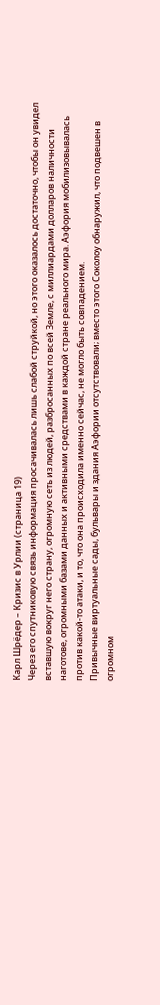Карл Шрёдер – Кризис в Урлии (страница 19)
Через его спутниковую связь информация просачивалась лишь слабой струйкой, но этого оказалось достаточно, чтобы он увидел вставшую вокруг него страну, огромную сеть из людей, разбросанных по всей Земле, с миллиардами долларов наличности наготове, огромными базами данных и активными средствами в каждой стране реального мира. Аэфория мобилизовывалась против какой-то атаки, и то, что она происходила именно сейчас, не могло быть совпадением.
Привычные виртуальные сады, бульвары и здания Аэфории отсутствовали; вместо этого Соколоу обнаружил, что подвешен в огромном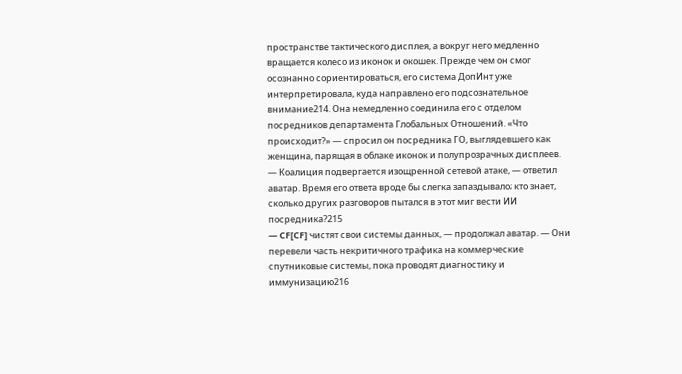пространстве тактического дисплея, а вокруг него медленно вращается колесо из иконок и окошек. Прежде чем он смог осознанно сориентироваться, его система ДопИнт уже интерпретировала, куда направлено его подсознательное внимание214. Она немедленно соединила его с отделом посредников департамента Глобальных Отношений. «Что происходит?» — спросил он посредника ГО, выглядевшего как женщина, парящая в облаке иконок и полупрозрачных дисплеев.
— Коалиция подвергается изощренной сетевой атаке, — ответил аватар. Время его ответа вроде бы слегка запаздывало; кто знает, сколько других разговоров пытался в этот миг вести ИИ посредника?215
— CF[CF] чистят свои системы данных, — продолжал аватар. — Они перевели часть некритичного трафика на коммерческие спутниковые системы, пока проводят диагностику и иммунизацию216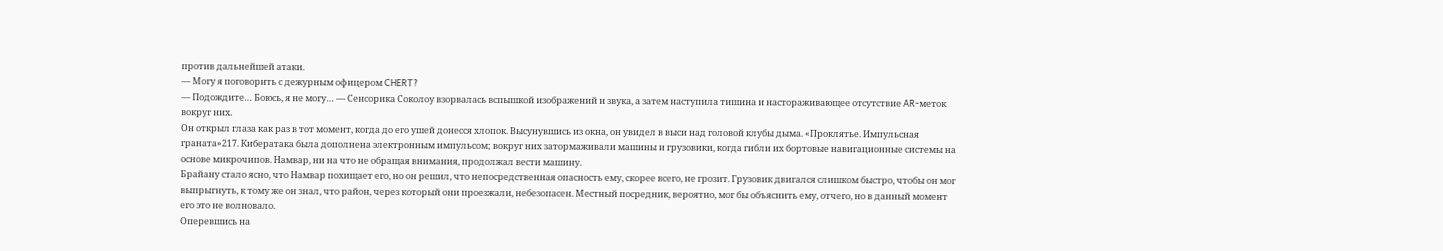против дальнейшей атаки.
— Могу я поговорить с дежурным офицером CHERT?
— Подождите… Боюсь, я не могу… — Сенсорика Соколоу взорвалась вспышкой изображений и звука, а затем наступила тишина и настораживающее отсутствие AR-меток вокруг них.
Он открыл глаза как раз в тот момент, когда до его ушей донесся хлопок. Высунувшись из окна, он увидел в выси над головой клубы дыма. «Проклятье. Импульсная граната»217. Кибератака была дополнена электронным импульсом; вокруг них затормаживали машины и грузовики, когда гибли их бортовые навигационные системы на основе микрочипов. Намвар, ни на что не обращая внимания, продолжал вести машину.
Брайану стало ясно, что Намвар похищает его, но он решил, что непосредственная опасность ему, скорее всего, не грозит. Грузовик двигался слишком быстро, чтобы он мог выпрыгнуть, к тому же он знал, что район, через который они проезжали, небезопасен. Местный посредник, вероятно, мог бы объяснить ему, отчего, но в данный момент его это не волновало.
Оперевшись на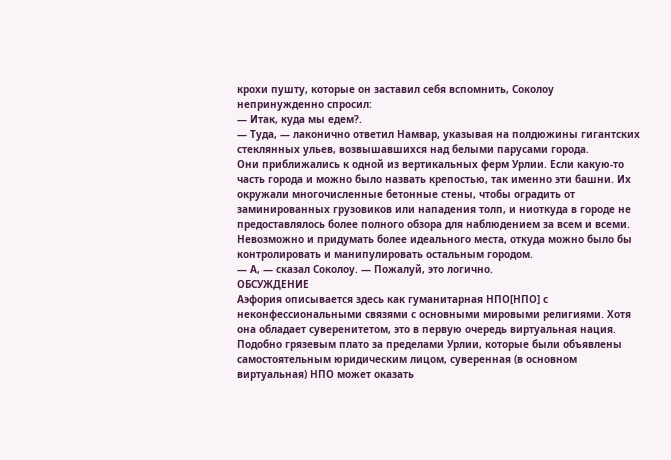крохи пушту, которые он заставил себя вспомнить, Соколоу непринужденно спросил:
— Итак, куда мы едем?.
— Туда, — лаконично ответил Намвар, указывая на полдюжины гигантских стеклянных ульев, возвышавшихся над белыми парусами города.
Они приближались к одной из вертикальных ферм Урлии. Если какую-то часть города и можно было назвать крепостью, так именно эти башни. Их окружали многочисленные бетонные стены, чтобы оградить от заминированных грузовиков или нападения толп, и ниоткуда в городе не предоставлялось более полного обзора для наблюдением за всем и всеми. Невозможно и придумать более идеального места, откуда можно было бы контролировать и манипулировать остальным городом.
— А, — сказал Соколоу. — Пожалуй, это логично.
ОБСУЖДЕНИЕ
Аэфория описывается здесь как гуманитарная НПО[НПО] с неконфессиональными связями с основными мировыми религиями. Хотя она обладает суверенитетом, это в первую очередь виртуальная нация. Подобно грязевым плато за пределами Урлии, которые были объявлены самостоятельным юридическим лицом, суверенная (в основном виртуальная) НПО может оказать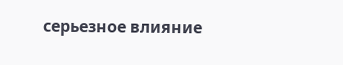серьезное влияние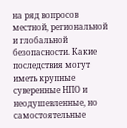на ряд вопросов местной, региональной и глобальной безопасности. Какие последствия могут иметь крупные суверенные НПО и неодушевленные, но самостоятельные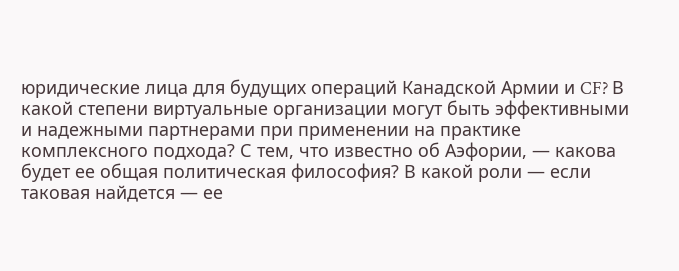юридические лица для будущих операций Канадской Армии и CF? В какой степени виртуальные организации могут быть эффективными и надежными партнерами при применении на практике комплексного подхода? С тем, что известно об Аэфории, — какова будет ее общая политическая философия? В какой роли — если таковая найдется — ее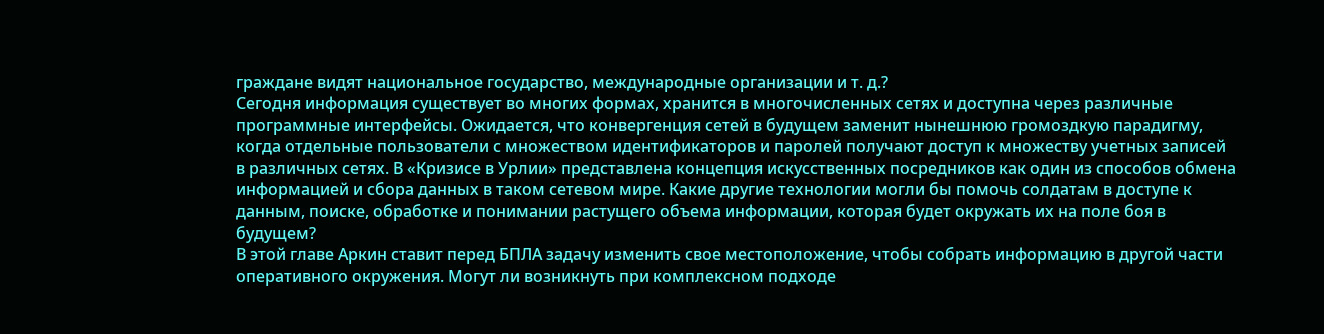граждане видят национальное государство, международные организации и т. д.?
Сегодня информация существует во многих формах, хранится в многочисленных сетях и доступна через различные программные интерфейсы. Ожидается, что конвергенция сетей в будущем заменит нынешнюю громоздкую парадигму, когда отдельные пользователи с множеством идентификаторов и паролей получают доступ к множеству учетных записей в различных сетях. В «Кризисе в Урлии» представлена концепция искусственных посредников как один из способов обмена информацией и сбора данных в таком сетевом мире. Какие другие технологии могли бы помочь солдатам в доступе к данным, поиске, обработке и понимании растущего объема информации, которая будет окружать их на поле боя в будущем?
В этой главе Аркин ставит перед БПЛА задачу изменить свое местоположение, чтобы собрать информацию в другой части оперативного окружения. Могут ли возникнуть при комплексном подходе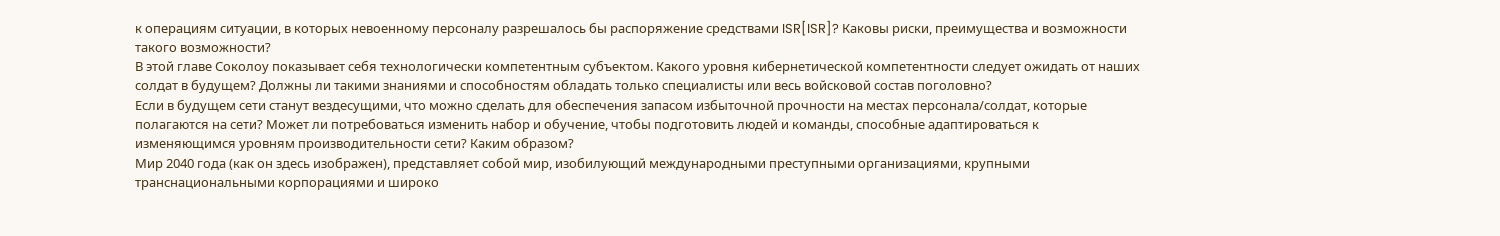к операциям ситуации, в которых невоенному персоналу разрешалось бы распоряжение средствами ISR[ISR]? Каковы риски, преимущества и возможности такого возможности?
В этой главе Соколоу показывает себя технологически компетентным субъектом. Какого уровня кибернетической компетентности следует ожидать от наших солдат в будущем? Должны ли такими знаниями и способностям обладать только специалисты или весь войсковой состав поголовно?
Если в будущем сети станут вездесущими, что можно сделать для обеспечения запасом избыточной прочности на местах персонала/солдат, которые полагаются на сети? Может ли потребоваться изменить набор и обучение, чтобы подготовить людей и команды, способные адаптироваться к изменяющимся уровням производительности сети? Каким образом?
Мир 2040 года (как он здесь изображен), представляет собой мир, изобилующий международными преступными организациями, крупными транснациональными корпорациями и широко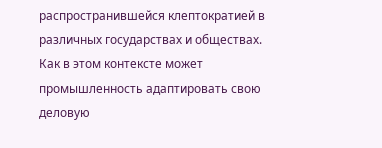распространившейся клептократией в различных государствах и обществах. Как в этом контексте может промышленность адаптировать свою деловую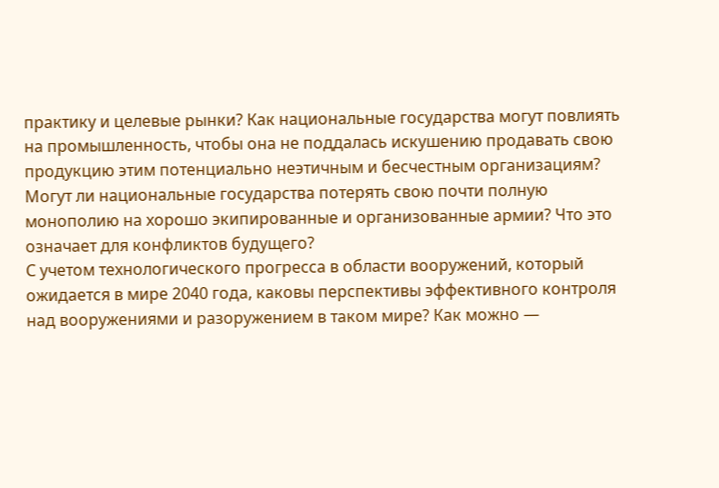практику и целевые рынки? Как национальные государства могут повлиять на промышленность, чтобы она не поддалась искушению продавать свою продукцию этим потенциально неэтичным и бесчестным организациям? Могут ли национальные государства потерять свою почти полную монополию на хорошо экипированные и организованные армии? Что это означает для конфликтов будущего?
С учетом технологического прогресса в области вооружений, который ожидается в мире 2040 года, каковы перспективы эффективного контроля над вооружениями и разоружением в таком мире? Как можно —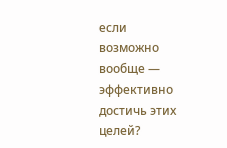если возможно вообще — эффективно достичь этих целей?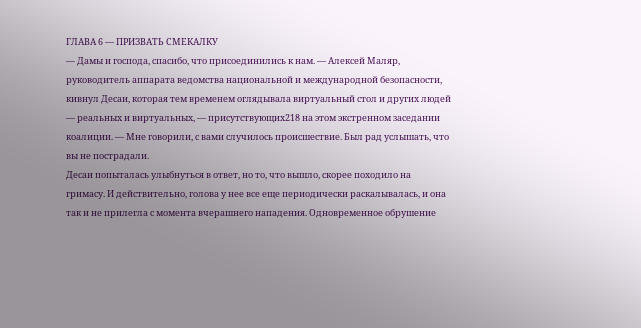ГЛАВА 6 — ПРИЗВАТЬ СМЕКАЛКУ
— Дамы и господа, спасибо, что присоединились к нам. — Алексей Маляр, руководитель аппарата ведомства национальной и международной безопасности, кивнул Десаи, которая тем временем оглядывала виртуальный стол и других людей — реальных и виртуальных, — присутствующих218 на этом экстренном заседании коалиции. — Мне говорили, с вами случилось происшествие. Был рад услышать, что вы не пострадали.
Десаи попыталась улыбнуться в ответ, но то, что вышло, скорее походило на гримасу. И действительно, голова у нее все еще периодически раскалывалась, и она так и не прилегла с момента вчерашнего нападения. Одновременное обрушение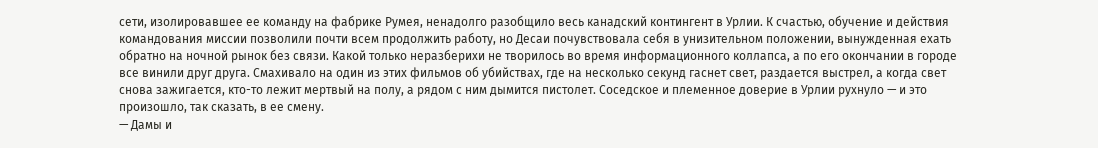сети, изолировавшее ее команду на фабрике Румея, ненадолго разобщило весь канадский контингент в Урлии. К счастью, обучение и действия командования миссии позволили почти всем продолжить работу, но Десаи почувствовала себя в унизительном положении, вынужденная ехать обратно на ночной рынок без связи. Какой только неразберихи не творилось во время информационного коллапса, а по его окончании в городе все винили друг друга. Смахивало на один из этих фильмов об убийствах, где на несколько секунд гаснет свет, раздается выстрел, а когда свет снова зажигается, кто-то лежит мертвый на полу, а рядом с ним дымится пистолет. Соседское и племенное доверие в Урлии рухнуло — и это произошло, так сказать, в ее смену.
— Дамы и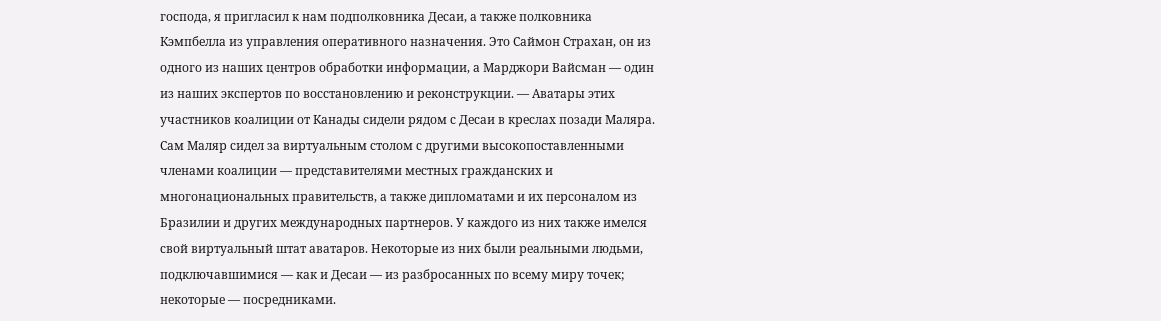господа, я пригласил к нам подполковника Десаи, а также полковника Кэмпбелла из управления оперативного назначения. Это Саймон Страхан, он из одного из наших центров обработки информации, а Марджори Вайсман — один из наших экспертов по восстановлению и реконструкции. — Аватары этих участников коалиции от Канады сидели рядом с Десаи в креслах позади Маляра. Сам Маляр сидел за виртуальным столом с другими высокопоставленными членами коалиции — представителями местных гражданских и многонациональных правительств, а также дипломатами и их персоналом из Бразилии и других международных партнеров. У каждого из них также имелся свой виртуальный штат аватаров. Некоторые из них были реальными людьми, подключавшимися — как и Десаи — из разбросанных по всему миру точек; некоторые — посредниками.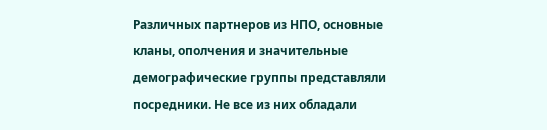Различных партнеров из НПО, основные кланы, ополчения и значительные демографические группы представляли посредники. Не все из них обладали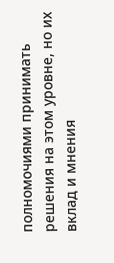полномочиями принимать решения на этом уровне, но их вклад и мнения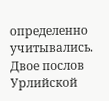определенно учитывались.
Двое послов Урлийской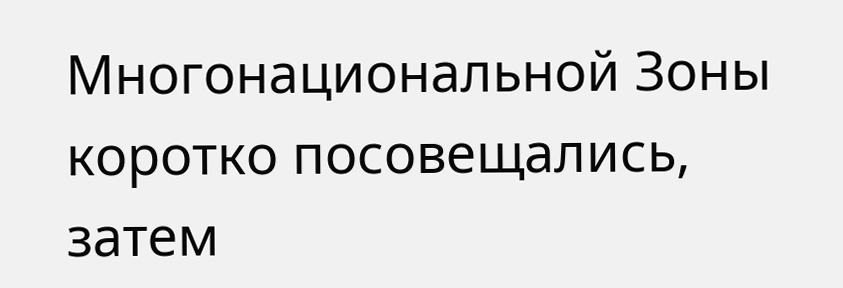Многонациональной Зоны коротко посовещались, затем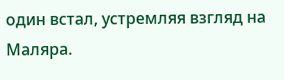один встал, устремляя взгляд на Маляра.